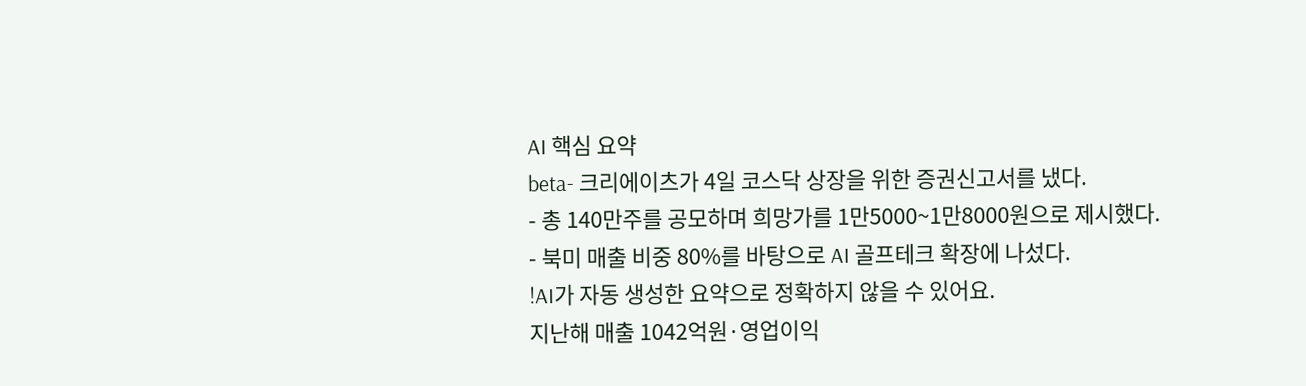AI 핵심 요약
beta- 크리에이츠가 4일 코스닥 상장을 위한 증권신고서를 냈다.
- 총 140만주를 공모하며 희망가를 1만5000~1만8000원으로 제시했다.
- 북미 매출 비중 80%를 바탕으로 AI 골프테크 확장에 나섰다.
!AI가 자동 생성한 요약으로 정확하지 않을 수 있어요.
지난해 매출 1042억원·영업이익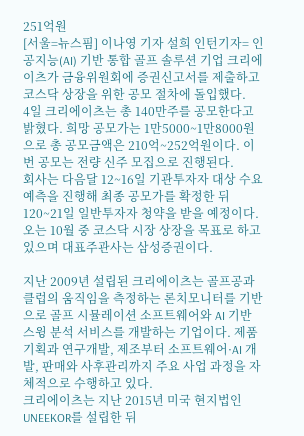251억원
[서울=뉴스핌] 이나영 기자 설희 인턴기자= 인공지능(AI) 기반 통합 골프 솔루션 기업 크리에이츠가 금융위원회에 증권신고서를 제출하고 코스닥 상장을 위한 공모 절차에 돌입했다.
4일 크리에이츠는 총 140만주를 공모한다고 밝혔다. 희망 공모가는 1만5000~1만8000원으로 총 공모금액은 210억~252억원이다. 이번 공모는 전량 신주 모집으로 진행된다.
회사는 다음달 12~16일 기관투자자 대상 수요예측을 진행해 최종 공모가를 확정한 뒤 120~21일 일반투자자 청약을 받을 예정이다. 오는 10월 중 코스닥 시장 상장을 목표로 하고 있으며 대표주관사는 삼성증권이다.

지난 2009년 설립된 크리에이츠는 골프공과 클럽의 움직임을 측정하는 론치모니터를 기반으로 골프 시뮬레이션 소프트웨어와 AI 기반 스윙 분석 서비스를 개발하는 기업이다. 제품 기획과 연구개발, 제조부터 소프트웨어·AI 개발, 판매와 사후관리까지 주요 사업 과정을 자체적으로 수행하고 있다.
크리에이츠는 지난 2015년 미국 현지법인 UNEEKOR를 설립한 뒤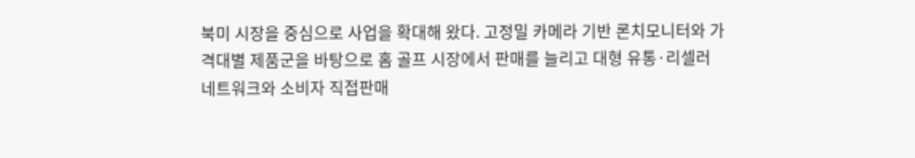북미 시장을 중심으로 사업을 확대해 왔다. 고정밀 카메라 기반 론치모니터와 가격대별 제품군을 바탕으로 홈 골프 시장에서 판매를 늘리고 대형 유통·리셀러 네트워크와 소비자 직접판매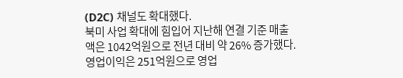(D2C) 채널도 확대했다.
북미 사업 확대에 힘입어 지난해 연결 기준 매출액은 1042억원으로 전년 대비 약 26% 증가했다. 영업이익은 251억원으로 영업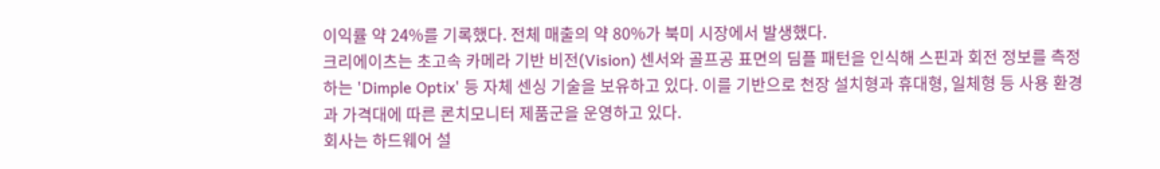이익률 약 24%를 기록했다. 전체 매출의 약 80%가 북미 시장에서 발생했다.
크리에이츠는 초고속 카메라 기반 비전(Vision) 센서와 골프공 표면의 딤플 패턴을 인식해 스핀과 회전 정보를 측정하는 'Dimple Optix' 등 자체 센싱 기술을 보유하고 있다. 이를 기반으로 천장 설치형과 휴대형, 일체형 등 사용 환경과 가격대에 따른 론치모니터 제품군을 운영하고 있다.
회사는 하드웨어 설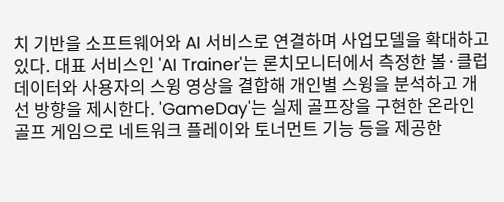치 기반을 소프트웨어와 AI 서비스로 연결하며 사업모델을 확대하고 있다. 대표 서비스인 'AI Trainer'는 론치모니터에서 측정한 볼·클럽 데이터와 사용자의 스윙 영상을 결합해 개인별 스윙을 분석하고 개선 방향을 제시한다. 'GameDay'는 실제 골프장을 구현한 온라인 골프 게임으로 네트워크 플레이와 토너먼트 기능 등을 제공한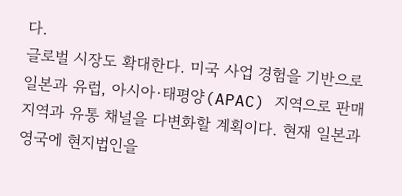다.
글로벌 시장도 확대한다. 미국 사업 경험을 기반으로 일본과 유럽, 아시아·태평양(APAC) 지역으로 판매 지역과 유통 채널을 다변화할 계획이다. 현재 일본과 영국에 현지법인을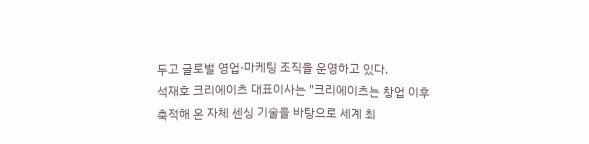두고 글로벌 영업·마케팅 조직을 운영하고 있다.
석재호 크리에이츠 대표이사는 "크리에이츠는 창업 이후 축적해 온 자체 센싱 기술을 바탕으로 세계 최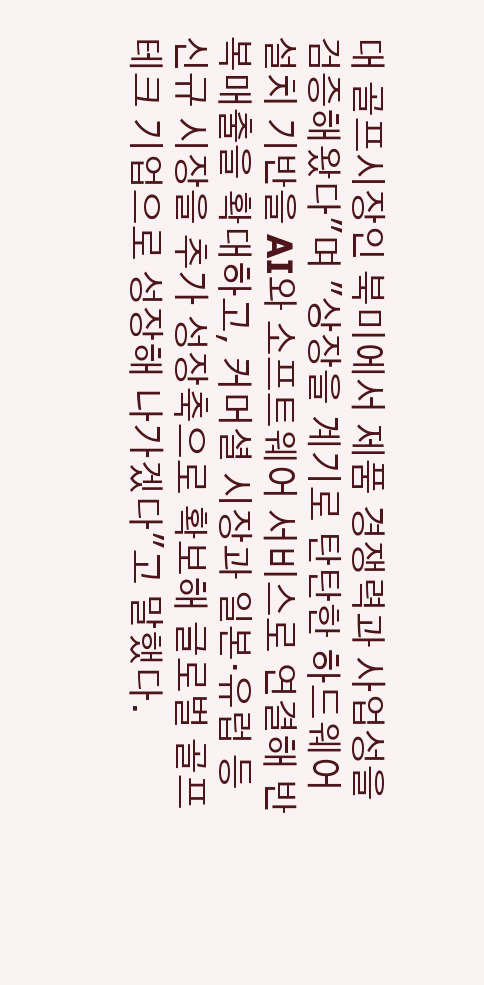대 골프시장인 북미에서 제품 경쟁력과 사업성을 검증해왔다"며 "상장을 계기로 탄탄한 하드웨어 설치 기반을 AI와 소프트웨어 서비스로 연결해 반복매출을 확대하고, 커머셜 시장과 일본·유럽 등 신규 시장을 추가 성장축으로 확보해 글로벌 골프 테크 기업으로 성장해 나가겠다"고 말했다.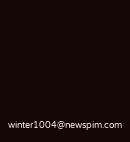winter1004@newspim.com